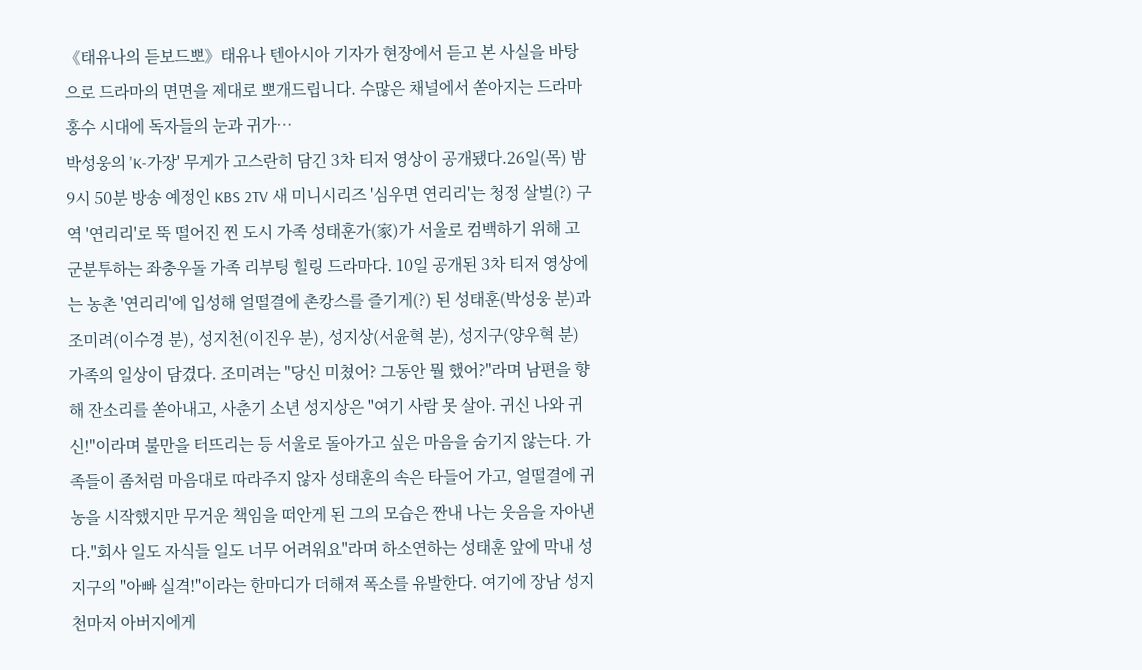《태유나의 듣보드뽀》태유나 텐아시아 기자가 현장에서 듣고 본 사실을 바탕으로 드라마의 면면을 제대로 뽀개드립니다. 수많은 채널에서 쏟아지는 드라마 홍수 시대에 독자들의 눈과 귀가…
박성웅의 'K-가장' 무게가 고스란히 담긴 3차 티저 영상이 공개됐다.26일(목) 밤 9시 50분 방송 예정인 KBS 2TV 새 미니시리즈 '심우면 연리리'는 청정 살벌(?) 구역 '연리리'로 뚝 떨어진 찐 도시 가족 성태훈가(家)가 서울로 컴백하기 위해 고군분투하는 좌충우돌 가족 리부팅 힐링 드라마다. 10일 공개된 3차 티저 영상에는 농촌 '연리리'에 입성해 얼떨결에 촌캉스를 즐기게(?) 된 성태훈(박성웅 분)과 조미려(이수경 분), 성지천(이진우 분), 성지상(서윤혁 분), 성지구(양우혁 분) 가족의 일상이 담겼다. 조미려는 "당신 미쳤어? 그동안 뭘 했어?"라며 남편을 향해 잔소리를 쏟아내고, 사춘기 소년 성지상은 "여기 사람 못 살아. 귀신 나와 귀신!"이라며 불만을 터뜨리는 등 서울로 돌아가고 싶은 마음을 숨기지 않는다. 가족들이 좀처럼 마음대로 따라주지 않자 성태훈의 속은 타들어 가고, 얼떨결에 귀농을 시작했지만 무거운 책임을 떠안게 된 그의 모습은 짠내 나는 웃음을 자아낸다."회사 일도 자식들 일도 너무 어려워요"라며 하소연하는 성태훈 앞에 막내 성지구의 "아빠 실격!"이라는 한마디가 더해져 폭소를 유발한다. 여기에 장남 성지천마저 아버지에게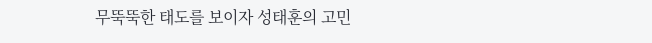무뚝뚝한 태도를 보이자 성태훈의 고민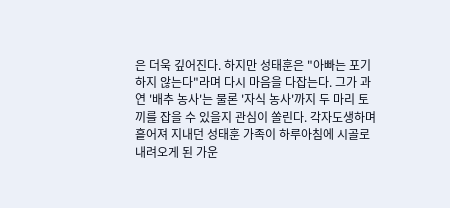은 더욱 깊어진다. 하지만 성태훈은 "아빠는 포기하지 않는다"라며 다시 마음을 다잡는다. 그가 과연 '배추 농사'는 물론 '자식 농사'까지 두 마리 토끼를 잡을 수 있을지 관심이 쏠린다. 각자도생하며 흩어져 지내던 성태훈 가족이 하루아침에 시골로 내려오게 된 가운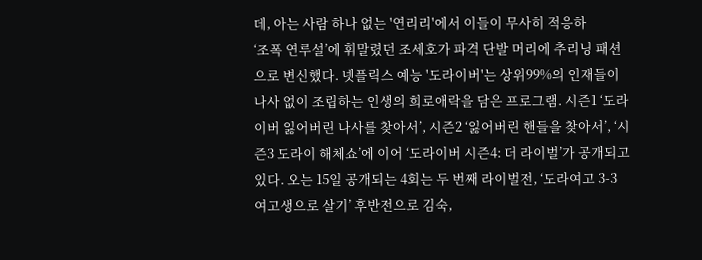데, 아는 사람 하나 없는 '연리리'에서 이들이 무사히 적응하
‘조폭 연루설’에 휘말렸던 조세호가 파격 단발 머리에 추리닝 패션으로 변신했다. 넷플릭스 예능 '도라이버'는 상위99%의 인재들이 나사 없이 조립하는 인생의 희로애락을 담은 프로그램. 시즌1 ‘도라이버 잃어버린 나사를 찾아서’, 시즌2 ‘잃어버린 핸들을 찾아서’, ‘시즌3 도라이 해체쇼’에 이어 ‘도라이버 시즌4: 더 라이벌’가 공개되고 있다. 오는 15일 공개되는 4회는 두 번째 라이벌전, ‘도라여고 3-3 여고생으로 살기’ 후반전으로 김숙,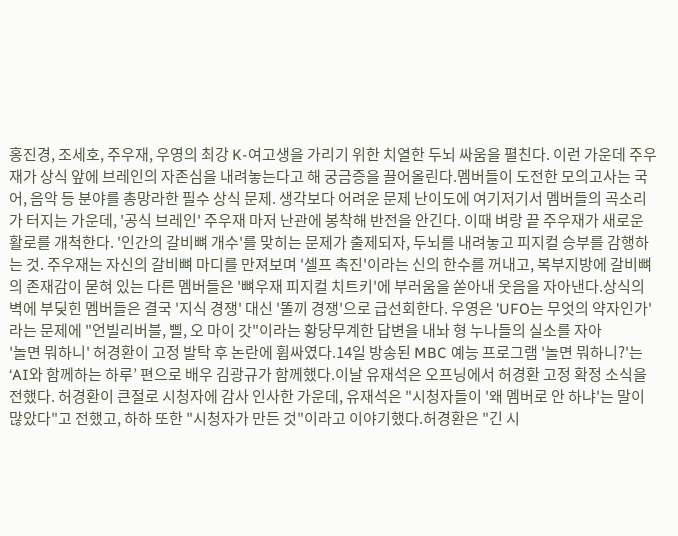홍진경, 조세호, 주우재, 우영의 최강 K-여고생을 가리기 위한 치열한 두뇌 싸움을 펼친다. 이런 가운데 주우재가 상식 앞에 브레인의 자존심을 내려놓는다고 해 궁금증을 끌어올린다.멤버들이 도전한 모의고사는 국어, 음악 등 분야를 총망라한 필수 상식 문제. 생각보다 어려운 문제 난이도에 여기저기서 멤버들의 곡소리가 터지는 가운데, '공식 브레인' 주우재 마저 난관에 봉착해 반전을 안긴다. 이때 벼랑 끝 주우재가 새로운 활로를 개척한다. '인간의 갈비뼈 개수'를 맞히는 문제가 출제되자, 두뇌를 내려놓고 피지컬 승부를 감행하는 것. 주우재는 자신의 갈비뼈 마디를 만져보며 '셀프 촉진'이라는 신의 한수를 꺼내고, 복부지방에 갈비뼈의 존재감이 묻혀 있는 다른 멤버들은 '뼈우재 피지컬 치트키'에 부러움을 쏟아내 웃음을 자아낸다.상식의 벽에 부딪힌 멤버들은 결국 '지식 경쟁' 대신 '똘끼 경쟁'으로 급선회한다. 우영은 'UFO는 무엇의 약자인가'라는 문제에 "언빌리버블, 삘, 오 마이 갓"이라는 황당무계한 답변을 내놔 형 누나들의 실소를 자아
'놀면 뭐하니' 허경환이 고정 발탁 후 논란에 휩싸였다.14일 방송된 MBC 예능 프로그램 '놀면 뭐하니?'는 ‘AI와 함께하는 하루’ 편으로 배우 김광규가 함께했다.이날 유재석은 오프닝에서 허경환 고정 확정 소식을 전했다. 허경환이 큰절로 시청자에 감사 인사한 가운데, 유재석은 "시청자들이 '왜 멤버로 안 하냐'는 말이 많았다"고 전했고, 하하 또한 "시청자가 만든 것"이라고 이야기했다.허경환은 "긴 시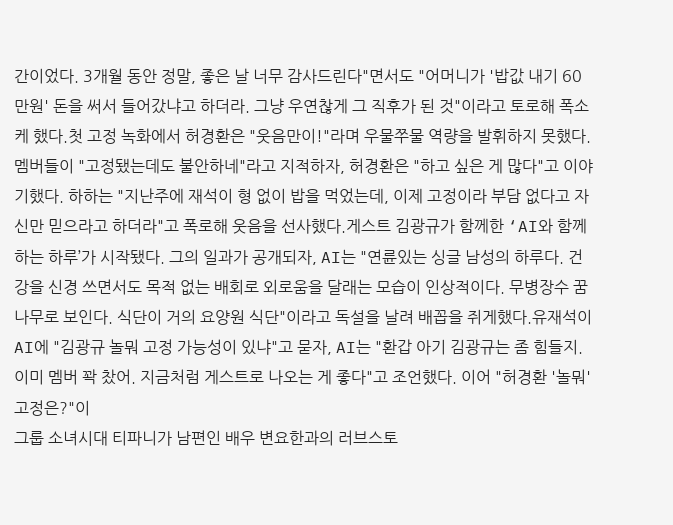간이었다. 3개월 동안 정말, 좋은 날 너무 감사드린다"면서도 "어머니가 '밥값 내기 60만원' 돈을 써서 들어갔냐고 하더라. 그냥 우연찮게 그 직후가 된 것"이라고 토로해 폭소케 했다.첫 고정 녹화에서 허경환은 "웃음만이!"라며 우물쭈물 역량을 발휘하지 못했다. 멤버들이 "고정됐는데도 불안하네"라고 지적하자, 허경환은 "하고 싶은 게 많다"고 이야기했다. 하하는 "지난주에 재석이 형 없이 밥을 먹었는데, 이제 고정이라 부담 없다고 자신만 믿으라고 하더라"고 폭로해 웃음을 선사했다.게스트 김광규가 함께한 ‘AI와 함께하는 하루’가 시작됐다. 그의 일과가 공개되자, AI는 "연륜있는 싱글 남성의 하루다. 건강을 신경 쓰면서도 목적 없는 배회로 외로움을 달래는 모습이 인상적이다. 무병장수 꿈나무로 보인다. 식단이 거의 요양원 식단"이라고 독설을 날려 배꼽을 쥐게했다.유재석이 AI에 "김광규 놀뭐 고정 가능성이 있냐"고 묻자, AI는 "환갑 아기 김광규는 좀 힘들지. 이미 멤버 꽉 찼어. 지금처럼 게스트로 나오는 게 좋다"고 조언했다. 이어 "허경환 '놀뭐' 고정은?"이
그룹 소녀시대 티파니가 남편인 배우 변요한과의 러브스토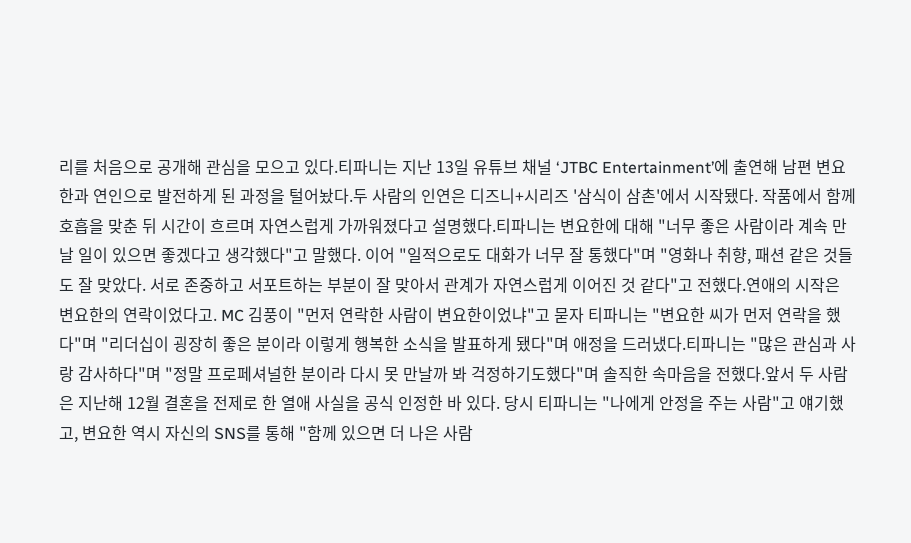리를 처음으로 공개해 관심을 모으고 있다.티파니는 지난 13일 유튜브 채널 ‘JTBC Entertainment’에 출연해 남편 변요한과 연인으로 발전하게 된 과정을 털어놨다.두 사람의 인연은 디즈니+시리즈 '삼식이 삼촌'에서 시작됐다. 작품에서 함께 호흡을 맞춘 뒤 시간이 흐르며 자연스럽게 가까워졌다고 설명했다.티파니는 변요한에 대해 "너무 좋은 사람이라 계속 만날 일이 있으면 좋겠다고 생각했다"고 말했다. 이어 "일적으로도 대화가 너무 잘 통했다"며 "영화나 취향, 패션 같은 것들도 잘 맞았다. 서로 존중하고 서포트하는 부분이 잘 맞아서 관계가 자연스럽게 이어진 것 같다"고 전했다.연애의 시작은 변요한의 연락이었다고. MC 김풍이 "먼저 연락한 사람이 변요한이었냐"고 묻자 티파니는 "변요한 씨가 먼저 연락을 했다"며 "리더십이 굉장히 좋은 분이라 이렇게 행복한 소식을 발표하게 됐다"며 애정을 드러냈다.티파니는 "많은 관심과 사랑 감사하다"며 "정말 프로페셔널한 분이라 다시 못 만날까 봐 걱정하기도했다"며 솔직한 속마음을 전했다.앞서 두 사람은 지난해 12월 결혼을 전제로 한 열애 사실을 공식 인정한 바 있다. 당시 티파니는 "나에게 안정을 주는 사람"고 얘기했고, 변요한 역시 자신의 SNS를 통해 "함께 있으면 더 나은 사람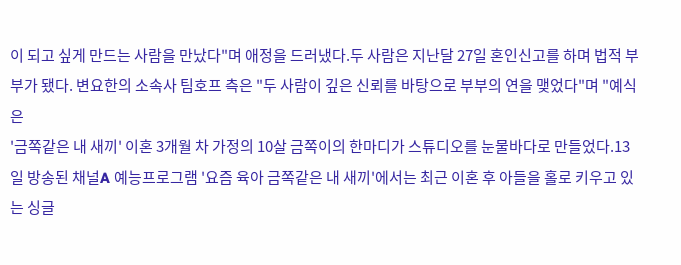이 되고 싶게 만드는 사람을 만났다"며 애정을 드러냈다.두 사람은 지난달 27일 혼인신고를 하며 법적 부부가 됐다. 변요한의 소속사 팀호프 측은 "두 사람이 깊은 신뢰를 바탕으로 부부의 연을 맺었다"며 "예식은
'금쪽같은 내 새끼' 이혼 3개월 차 가정의 10살 금쪽이의 한마디가 스튜디오를 눈물바다로 만들었다.13일 방송된 채널A 예능프로그램 '요즘 육아 금쪽같은 내 새끼'에서는 최근 이혼 후 아들을 홀로 키우고 있는 싱글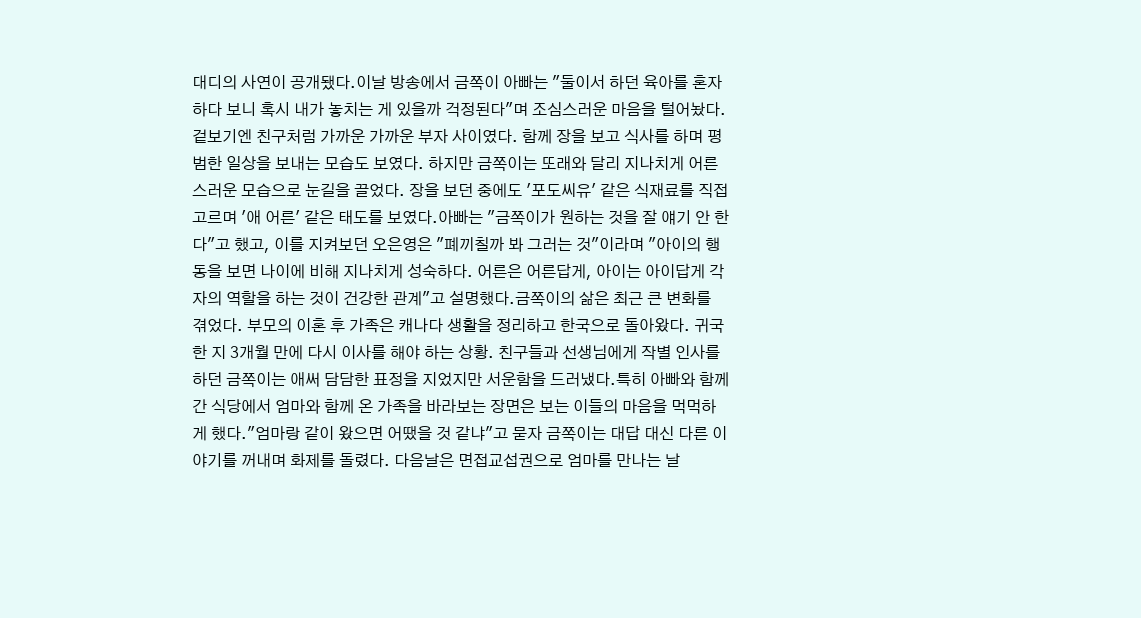대디의 사연이 공개됐다.이날 방송에서 금쪽이 아빠는 "둘이서 하던 육아를 혼자 하다 보니 혹시 내가 놓치는 게 있을까 걱정된다"며 조심스러운 마음을 털어놨다.겉보기엔 친구처럼 가까운 가까운 부자 사이였다. 함께 장을 보고 식사를 하며 평범한 일상을 보내는 모습도 보였다. 하지만 금쪽이는 또래와 달리 지나치게 어른스러운 모습으로 눈길을 끌었다. 장을 보던 중에도 '포도씨유' 같은 식재료를 직접 고르며 '애 어른' 같은 태도를 보였다.아빠는 "금쪽이가 원하는 것을 잘 얘기 안 한다"고 했고, 이를 지켜보던 오은영은 "폐끼칠까 봐 그러는 것"이라며 "아이의 행동을 보면 나이에 비해 지나치게 성숙하다. 어른은 어른답게, 아이는 아이답게 각자의 역할을 하는 것이 건강한 관계"고 설명했다.금쪽이의 삶은 최근 큰 변화를 겪었다. 부모의 이혼 후 가족은 캐나다 생활을 정리하고 한국으로 돌아왔다. 귀국한 지 3개월 만에 다시 이사를 해야 하는 상황. 친구들과 선생님에게 작별 인사를 하던 금쪽이는 애써 담담한 표정을 지었지만 서운함을 드러냈다.특히 아빠와 함께 간 식당에서 엄마와 함께 온 가족을 바라보는 장면은 보는 이들의 마음을 먹먹하게 했다."엄마랑 같이 왔으면 어땠을 것 같냐"고 묻자 금쪽이는 대답 대신 다른 이야기를 꺼내며 화제를 돌렸다. 다음날은 면접교섭권으로 엄마를 만나는 날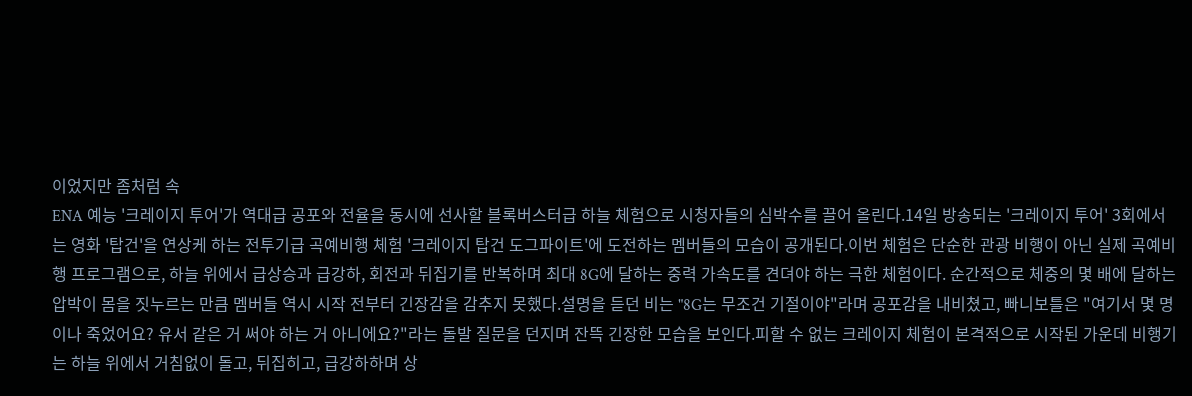이었지만 좀처럼 속
ENA 예능 '크레이지 투어'가 역대급 공포와 전율을 동시에 선사할 블록버스터급 하늘 체험으로 시청자들의 심박수를 끌어 올린다.14일 방송되는 '크레이지 투어' 3회에서는 영화 '탑건'을 연상케 하는 전투기급 곡예비행 체험 '크레이지 탑건 도그파이트'에 도전하는 멤버들의 모습이 공개된다.이번 체험은 단순한 관광 비행이 아닌 실제 곡예비행 프로그램으로, 하늘 위에서 급상승과 급강하, 회전과 뒤집기를 반복하며 최대 8G에 달하는 중력 가속도를 견뎌야 하는 극한 체험이다. 순간적으로 체중의 몇 배에 달하는 압박이 몸을 짓누르는 만큼 멤버들 역시 시작 전부터 긴장감을 감추지 못했다.설명을 듣던 비는 "8G는 무조건 기절이야"라며 공포감을 내비쳤고, 빠니보틀은 "여기서 몇 명이나 죽었어요? 유서 같은 거 써야 하는 거 아니에요?"라는 돌발 질문을 던지며 잔뜩 긴장한 모습을 보인다.피할 수 없는 크레이지 체험이 본격적으로 시작된 가운데 비행기는 하늘 위에서 거침없이 돌고, 뒤집히고, 급강하하며 상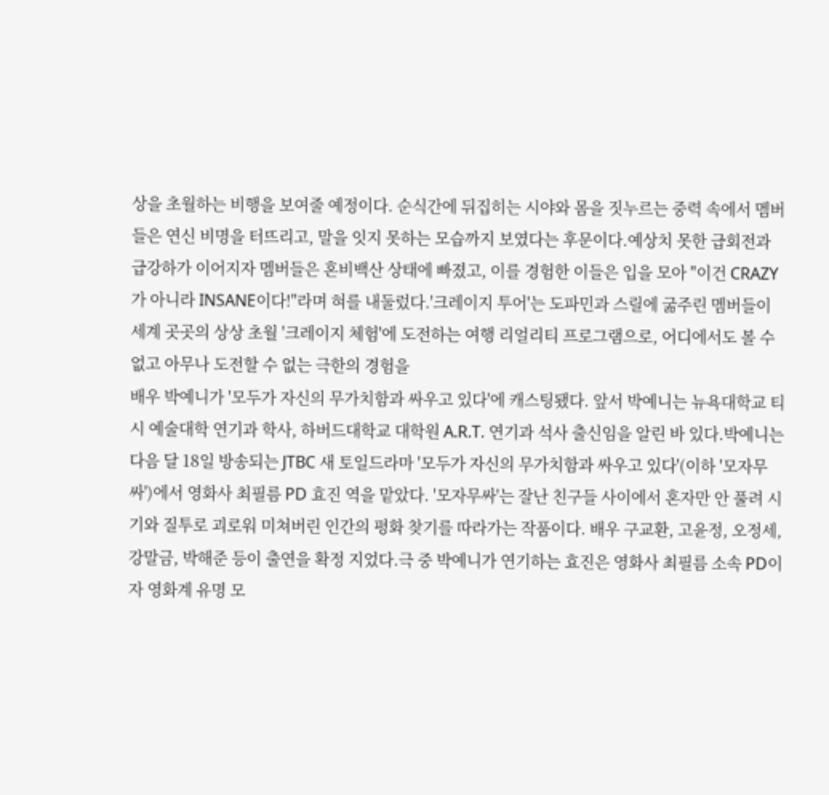상을 초월하는 비행을 보여줄 예정이다. 순식간에 뒤집히는 시야와 몸을 짓누르는 중력 속에서 멤버들은 연신 비명을 터뜨리고, 말을 잇지 못하는 모습까지 보였다는 후문이다.예상치 못한 급회전과 급강하가 이어지자 멤버들은 혼비백산 상태에 빠졌고, 이를 경험한 이들은 입을 모아 "이건 CRAZY가 아니라 INSANE이다!"라며 혀를 내둘렀다.'크레이지 투어'는 도파민과 스릴에 굶주린 멤버들이 세계 곳곳의 상상 초월 '크레이지 체험'에 도전하는 여행 리얼리티 프로그램으로, 어디에서도 볼 수 없고 아무나 도전할 수 없는 극한의 경험을
배우 박예니가 '모두가 자신의 무가치함과 싸우고 있다'에 캐스팅됐다. 앞서 박예니는 뉴욕대학교 티시 예술대학 연기과 학사, 하버드대학교 대학원 A.R.T. 연기과 석사 출신임을 알린 바 있다.박예니는 다음 달 18일 방송되는 JTBC 새 토일드라마 '모두가 자신의 무가치함과 싸우고 있다'(이하 '모자무싸')에서 영화사 최필름 PD 효진 역을 맡았다. '모자무싸'는 잘난 친구들 사이에서 혼자만 안 풀려 시기와 질투로 괴로워 미쳐버린 인간의 평화 찾기를 따라가는 작품이다. 배우 구교환, 고윤정, 오정세, 강말금, 박해준 등이 출연을 확정 지었다.극 중 박예니가 연기하는 효진은 영화사 최필름 소속 PD이자 영화계 유명 모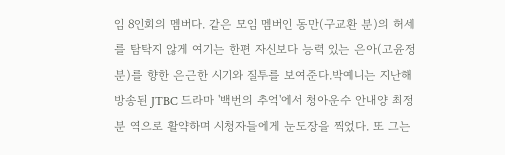임 8인회의 멤버다. 같은 모임 멤버인 동만(구교환 분)의 허세를 탐탁지 않게 여기는 한편 자신보다 능력 있는 은아(고윤정 분)를 향한 은근한 시기와 질투를 보여준다.박예니는 지난해 방송된 JTBC 드라마 '백번의 추억'에서 청아운수 안내양 최정분 역으로 활약하며 시청자들에게 눈도장을 찍었다. 또 그는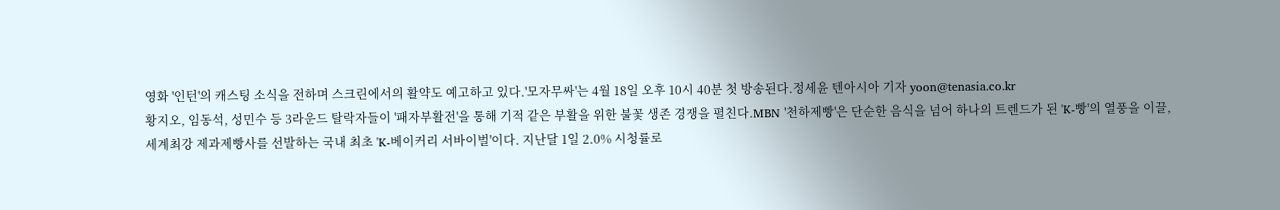영화 '인턴'의 캐스팅 소식을 전하며 스크린에서의 활약도 예고하고 있다.'모자무싸'는 4월 18일 오후 10시 40분 첫 방송된다.정세윤 텐아시아 기자 yoon@tenasia.co.kr
황지오, 임동석, 성민수 등 3라운드 탈락자들이 '패자부활전'을 통해 기적 같은 부활을 위한 불꽃 생존 경쟁을 펼친다.MBN '천하제빵'은 단순한 음식을 넘어 하나의 트렌드가 된 'K-빵'의 열풍을 이끌, 세계최강 제과제빵사를 선발하는 국내 최초 'K-베이커리 서바이벌'이다. 지난달 1일 2.0% 시청률로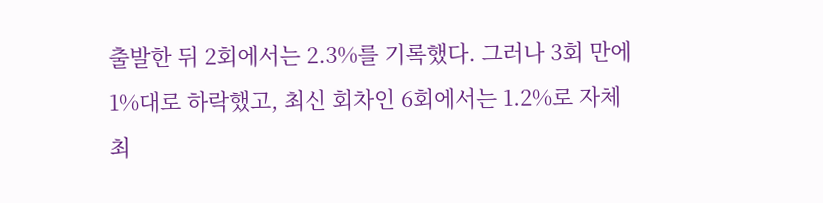출발한 뒤 2회에서는 2.3%를 기록했다. 그러나 3회 만에 1%대로 하락했고, 최신 회차인 6회에서는 1.2%로 자체 최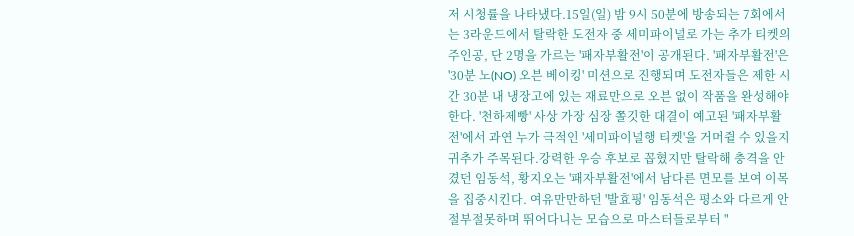저 시청률을 나타냈다.15일(일) 밤 9시 50분에 방송되는 7회에서는 3라운드에서 탈락한 도전자 중 세미파이널로 가는 추가 티켓의 주인공, 단 2명을 가르는 '패자부활전'이 공개된다. '패자부활전'은 '30분 노(NO) 오븐 베이킹' 미션으로 진행되며 도전자들은 제한 시간 30분 내 냉장고에 있는 재료만으로 오븐 없이 작품을 완성해야 한다. '천하제빵' 사상 가장 심장 쫄깃한 대결이 예고된 '패자부활전'에서 과연 누가 극적인 '세미파이널행 티켓'을 거머쥘 수 있을지 귀추가 주목된다.강력한 우승 후보로 꼽혔지만 탈락해 충격을 안겼던 임동석, 황지오는 '패자부활전'에서 남다른 면모를 보여 이목을 집중시킨다. 여유만만하던 '발효핑' 임동석은 평소와 다르게 안절부절못하며 뛰어다니는 모습으로 마스터들로부터 "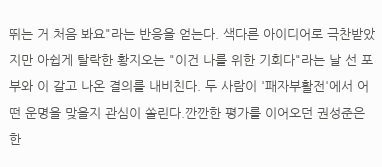뛰는 거 처음 봐요"라는 반응을 얻는다. 색다른 아이디어로 극찬받았지만 아쉽게 탈락한 황지오는 "이건 나를 위한 기회다"라는 날 선 포부와 이 갈고 나온 결의를 내비친다. 두 사람이 '패자부활전'에서 어떤 운명을 맞을지 관심이 쏠린다.깐깐한 평가를 이어오던 권성준은 한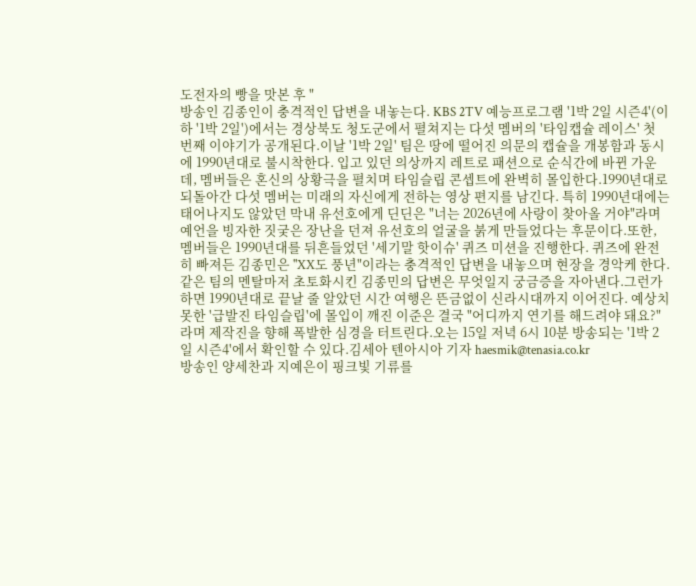도전자의 빵을 맛본 후 "
방송인 김종인이 충격적인 답변을 내놓는다. KBS 2TV 예능프로그램 '1박 2일 시즌4'(이하 '1박 2일')에서는 경상북도 청도군에서 펼쳐지는 다섯 멤버의 '타임캡슐 레이스' 첫 번째 이야기가 공개된다.이날 '1박 2일' 팀은 땅에 떨어진 의문의 캡슐을 개봉함과 동시에 1990년대로 불시착한다. 입고 있던 의상까지 레트로 패션으로 순식간에 바뀐 가운데, 멤버들은 혼신의 상황극을 펼치며 타임슬립 콘셉트에 완벽히 몰입한다.1990년대로 되돌아간 다섯 멤버는 미래의 자신에게 전하는 영상 편지를 남긴다. 특히 1990년대에는 태어나지도 않았던 막내 유선호에게 딘딘은 "너는 2026년에 사랑이 찾아올 거야"라며 예언을 빙자한 짓궂은 장난을 던져 유선호의 얼굴을 붉게 만들었다는 후문이다.또한, 멤버들은 1990년대를 뒤흔들었던 '세기말 핫이슈' 퀴즈 미션을 진행한다. 퀴즈에 완전히 빠져든 김종민은 "XX도 풍년"이라는 충격적인 답변을 내놓으며 현장을 경악케 한다. 같은 팀의 멘탈마저 초토화시킨 김종민의 답변은 무엇일지 궁금증을 자아낸다.그런가 하면 1990년대로 끝날 줄 알았던 시간 여행은 뜬금없이 신라시대까지 이어진다. 예상치 못한 '급발진 타임슬립'에 몰입이 깨진 이준은 결국 "어디까지 연기를 해드려야 돼요?"라며 제작진을 향해 폭발한 심경을 터트린다.오는 15일 저녁 6시 10분 방송되는 '1박 2일 시즌4'에서 확인할 수 있다.김세아 텐아시아 기자 haesmik@tenasia.co.kr
방송인 양세찬과 지예은이 핑크빛 기류를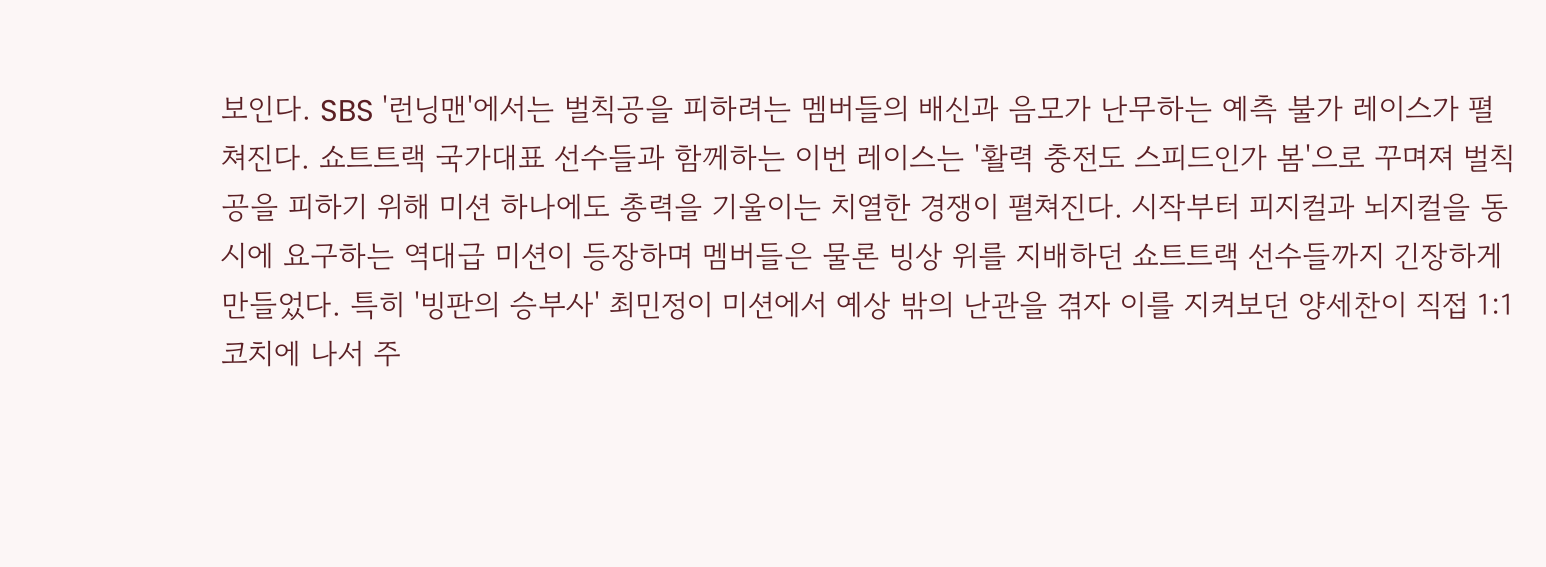보인다. SBS '런닝맨'에서는 벌칙공을 피하려는 멤버들의 배신과 음모가 난무하는 예측 불가 레이스가 펼쳐진다. 쇼트트랙 국가대표 선수들과 함께하는 이번 레이스는 '활력 충전도 스피드인가 봄'으로 꾸며져 벌칙공을 피하기 위해 미션 하나에도 총력을 기울이는 치열한 경쟁이 펼쳐진다. 시작부터 피지컬과 뇌지컬을 동시에 요구하는 역대급 미션이 등장하며 멤버들은 물론 빙상 위를 지배하던 쇼트트랙 선수들까지 긴장하게 만들었다. 특히 '빙판의 승부사' 최민정이 미션에서 예상 밖의 난관을 겪자 이를 지켜보던 양세찬이 직접 1:1 코치에 나서 주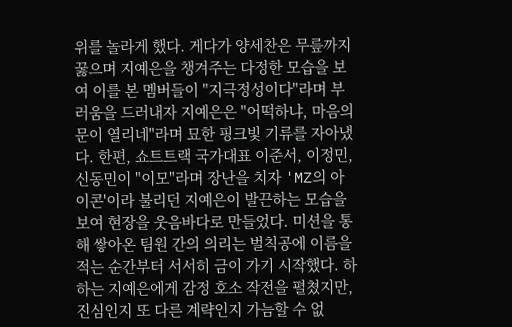위를 놀라게 했다. 게다가 양세찬은 무릎까지 꿇으며 지예은을 챙겨주는 다정한 모습을 보여 이를 본 멤버들이 "지극정성이다"라며 부러움을 드러내자 지예은은 "어떡하냐, 마음의 문이 열리네"라며 묘한 핑크빛 기류를 자아냈다. 한편, 쇼트트랙 국가대표 이준서, 이정민, 신동민이 "이모"라며 장난을 치자 'MZ의 아이콘'이라 불리던 지예은이 발끈하는 모습을 보여 현장을 웃음바다로 만들었다. 미션을 통해 쌓아온 팀원 간의 의리는 벌칙공에 이름을 적는 순간부터 서서히 금이 가기 시작했다. 하하는 지예은에게 감정 호소 작전을 펼쳤지만, 진심인지 또 다른 계략인지 가늠할 수 없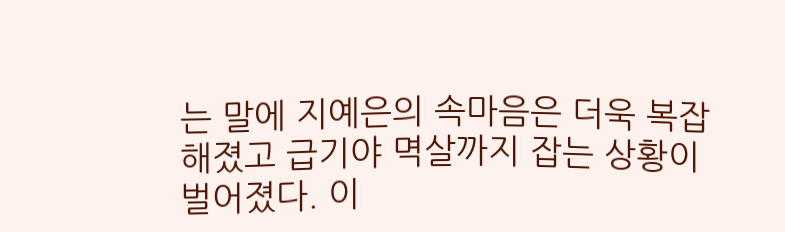는 말에 지예은의 속마음은 더욱 복잡해졌고 급기야 멱살까지 잡는 상황이 벌어졌다. 이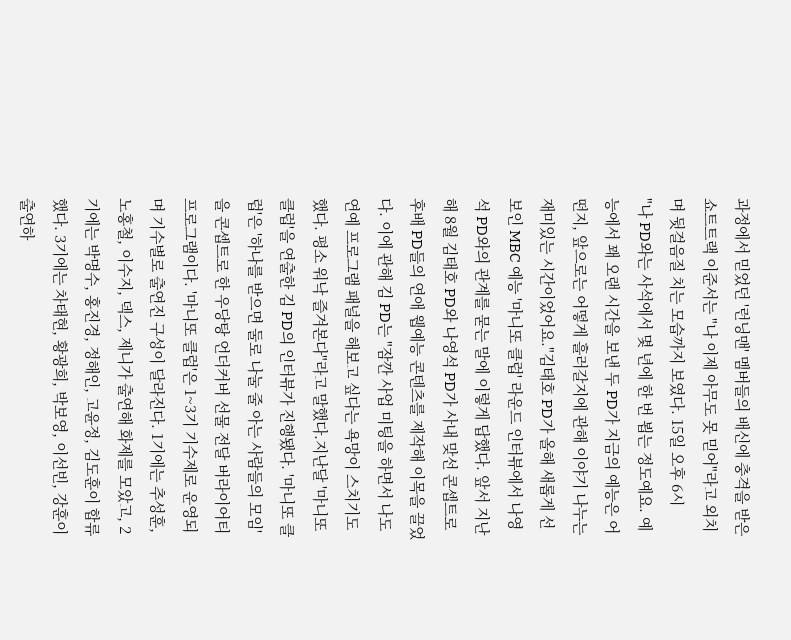과정에서 믿었던 '런닝맨' 멤버들의 배신에 충격을 받은 쇼트트랙 이준서는 "나 이제 아무도 못 믿어"라고 외치며 뒷걸음질 치는 모습까지 보였다. 15일 오후 6시
"나 PD와는 사석에서 몇 년에 한 번 뵙는 정도예요. 예능에서 꽤 오랜 시간을 보낸 두 PD가 지금의 예능은 어떤지, 앞으로는 어떻게 흘러갈지에 관해 이야기 나누는 재미있는 시간이었어요."김태호 PD가 올해 새롭게 선보인 MBC 예능 '마니또 클럽' 라운드 인터뷰에서 나영석 PD와의 관계를 묻는 말에 이렇게 답했다. 앞서 지난해 8월 김태호 PD와 나영석 PD가 사내 맞선 콘셉트로 후배 PD들의 연애 웹예능 콘텐츠를 제작해 이목을 끌었다. 이에 관해 김 PD는 "잠깐 사업 미팅을 하면서 나도 연예 프로그램 패널을 해보고 싶다는 욕망이 스치기도 했다. 평소 워낙 즐겨본다"라고 말했다.지난달 '마니또 클럽'을 연출한 김 PD의 인터뷰가 진행됐다. '마니또 클럽'은 '하나를 받으면 둘로 나눌 줄 아는 사람들의 모임'을 콘셉트로 한 우당탕 언더커버 선물 전달 버라이어티 프로그램이다. '마니또 클럽'은 1~3기 기수제로 운영되며 기수별로 출연진 구성이 달라진다. 1기에는 추성훈, 노홍철, 이수지, 덱스, 제니가 출연해 화제를 모았고, 2기에는 박명수, 홍진경, 정해인, 고윤정, 김도훈이 합류했다. 3기에는 차태현, 황광희, 박보영, 이선빈, 강훈이 출연하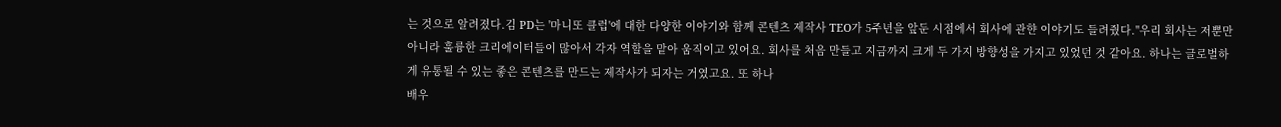는 것으로 알려졌다.김 PD는 '마니또 클럽'에 대한 다양한 이야기와 함께 콘텐츠 제작사 TEO가 5주년을 앞둔 시점에서 회사에 관햔 이야기도 들려줬다."우리 회사는 저뿐만 아니라 훌륭한 크리에이터들이 많아서 각자 역할을 맡아 움직이고 있어요. 회사를 처음 만들고 지금까지 크게 두 가지 방향성을 가지고 있었던 것 같아요. 하나는 글로벌하게 유통될 수 있는 좋은 콘텐츠를 만드는 제작사가 되자는 거였고요. 또 하나
배우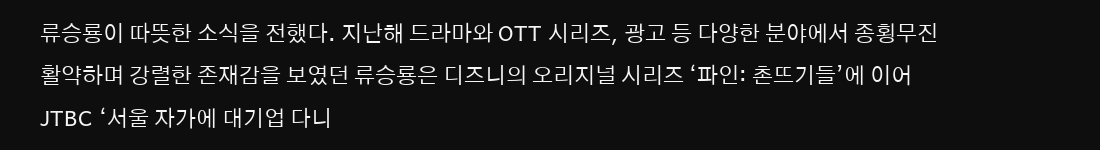류승룡이 따뜻한 소식을 전했다. 지난해 드라마와 OTT 시리즈, 광고 등 다양한 분야에서 종횡무진 활약하며 강렬한 존재감을 보였던 류승룡은 디즈니의 오리지널 시리즈 ‘파인: 촌뜨기들’에 이어 JTBC ‘서울 자가에 대기업 다니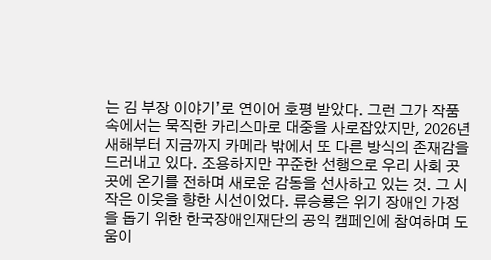는 김 부장 이야기’로 연이어 호평 받았다. 그런 그가 작품 속에서는 묵직한 카리스마로 대중을 사로잡았지만, 2026년 새해부터 지금까지 카메라 밖에서 또 다른 방식의 존재감을 드러내고 있다. 조용하지만 꾸준한 선행으로 우리 사회 곳곳에 온기를 전하며 새로운 감동을 선사하고 있는 것. 그 시작은 이웃을 향한 시선이었다. 류승룡은 위기 장애인 가정을 돕기 위한 한국장애인재단의 공익 캠페인에 참여하며 도움이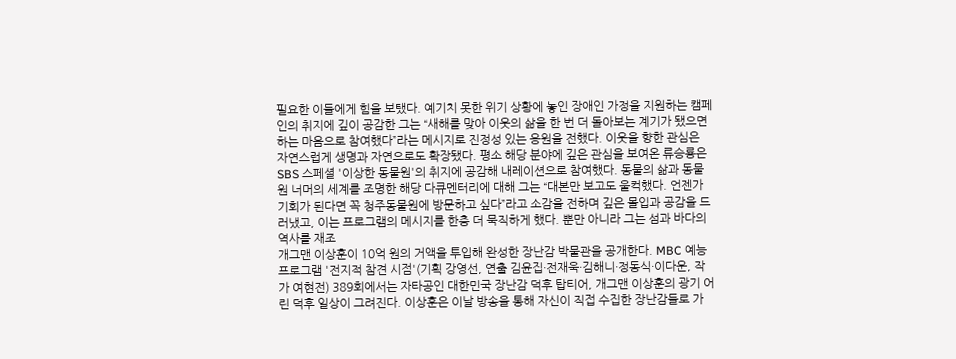필요한 이들에게 힘을 보탰다. 예기치 못한 위기 상황에 놓인 장애인 가정을 지원하는 캠페인의 취지에 깊이 공감한 그는 “새해를 맞아 이웃의 삶을 한 번 더 돌아보는 계기가 됐으면 하는 마음으로 참여했다”라는 메시지로 진정성 있는 응원을 전했다. 이웃을 향한 관심은 자연스럽게 생명과 자연으로도 확장됐다. 평소 해당 분야에 깊은 관심을 보여온 류승룡은 SBS 스페셜 '이상한 동물원'의 취지에 공감해 내레이션으로 참여했다. 동물의 삶과 동물원 너머의 세계를 조명한 해당 다큐멘터리에 대해 그는 “대본만 보고도 울컥했다. 언젠가 기회가 된다면 꼭 청주동물원에 방문하고 싶다”라고 소감을 전하며 깊은 몰입과 공감을 드러냈고, 이는 프로그램의 메시지를 한층 더 묵직하게 했다. 뿐만 아니라 그는 섬과 바다의 역사를 재조
개그맨 이상훈이 10억 원의 거액을 투입해 완성한 장난감 박물관을 공개한다. MBC 예능 프로그램 '전지적 참견 시점'(기획 강영선, 연출 김윤집·전재욱·김해니·정동식·이다운, 작가 여현전) 389회에서는 자타공인 대한민국 장난감 덕후 탑티어, 개그맨 이상훈의 광기 어린 덕후 일상이 그려진다. 이상훈은 이날 방송을 통해 자신이 직접 수집한 장난감들로 가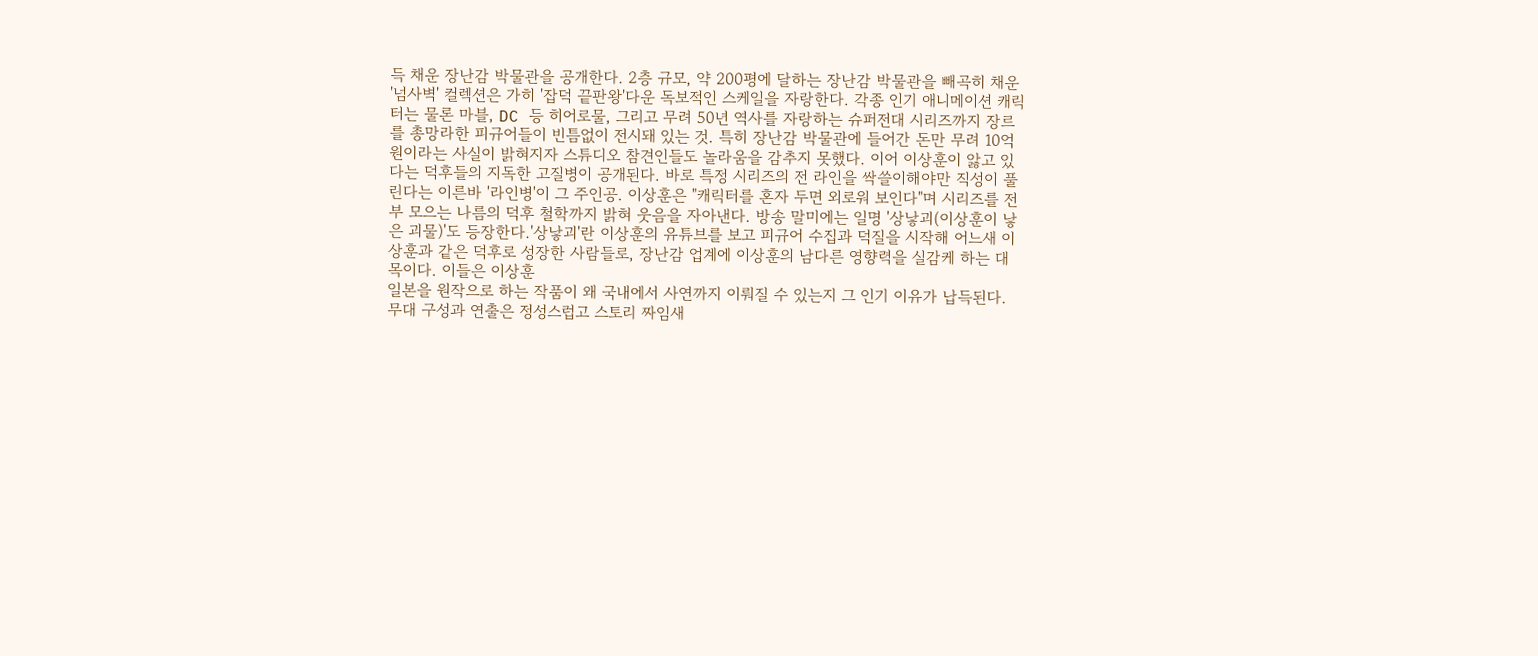득 채운 장난감 박물관을 공개한다. 2층 규모, 약 200평에 달하는 장난감 박물관을 빼곡히 채운 '넘사벽' 컬렉션은 가히 '잡덕 끝판왕'다운 독보적인 스케일을 자랑한다. 각종 인기 애니메이션 캐릭터는 물론 마블, DC 등 히어로물, 그리고 무려 50년 역사를 자랑하는 슈퍼전대 시리즈까지 장르를 총망라한 피규어들이 빈틈없이 전시돼 있는 것. 특히 장난감 박물관에 들어간 돈만 무려 10억 원이라는 사실이 밝혀지자 스튜디오 참견인들도 놀라움을 감추지 못했다. 이어 이상훈이 앓고 있다는 덕후들의 지독한 고질병이 공개된다. 바로 특정 시리즈의 전 라인을 싹쓸이해야만 직성이 풀린다는 이른바 '라인병'이 그 주인공. 이상훈은 "캐릭터를 혼자 두면 외로워 보인다"며 시리즈를 전부 모으는 나름의 덕후 철학까지 밝혀 웃음을 자아낸다. 방송 말미에는 일명 '상낳괴(이상훈이 낳은 괴물)'도 등장한다.'상낳괴'란 이상훈의 유튜브를 보고 피규어 수집과 덕질을 시작해 어느새 이상훈과 같은 덕후로 성장한 사람들로, 장난감 업계에 이상훈의 남다른 영향력을 실감케 하는 대목이다. 이들은 이상훈
일본을 원작으로 하는 작품이 왜 국내에서 사연까지 이뤄질 수 있는지 그 인기 이유가 납득된다. 무대 구성과 연출은 정성스럽고 스토리 짜임새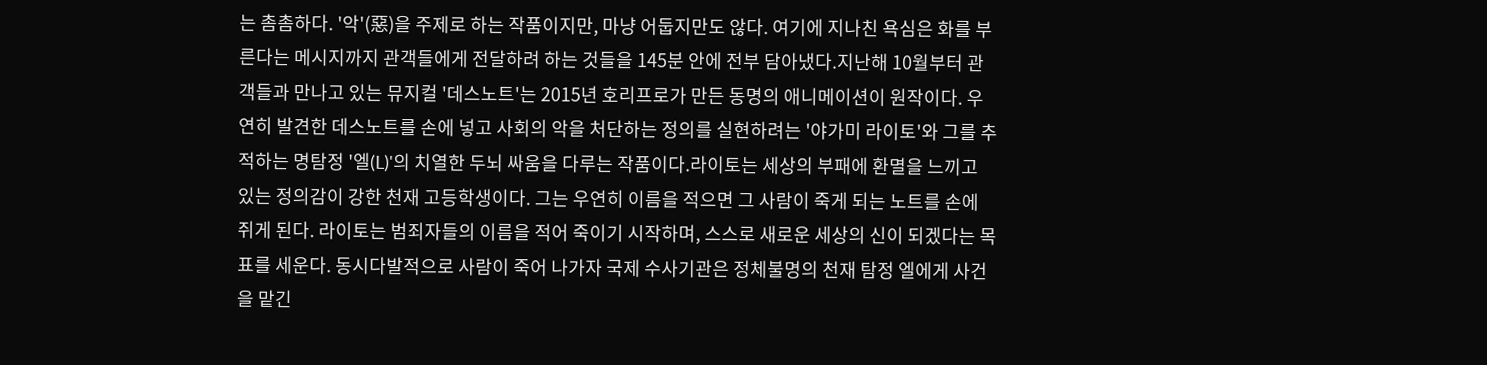는 촘촘하다. '악'(惡)을 주제로 하는 작품이지만, 마냥 어둡지만도 않다. 여기에 지나친 욕심은 화를 부른다는 메시지까지 관객들에게 전달하려 하는 것들을 145분 안에 전부 담아냈다.지난해 10월부터 관객들과 만나고 있는 뮤지컬 '데스노트'는 2015년 호리프로가 만든 동명의 애니메이션이 원작이다. 우연히 발견한 데스노트를 손에 넣고 사회의 악을 처단하는 정의를 실현하려는 '야가미 라이토'와 그를 추적하는 명탐정 '엘(L)'의 치열한 두뇌 싸움을 다루는 작품이다.라이토는 세상의 부패에 환멸을 느끼고 있는 정의감이 강한 천재 고등학생이다. 그는 우연히 이름을 적으면 그 사람이 죽게 되는 노트를 손에 쥐게 된다. 라이토는 범죄자들의 이름을 적어 죽이기 시작하며, 스스로 새로운 세상의 신이 되겠다는 목표를 세운다. 동시다발적으로 사람이 죽어 나가자 국제 수사기관은 정체불명의 천재 탐정 엘에게 사건을 맡긴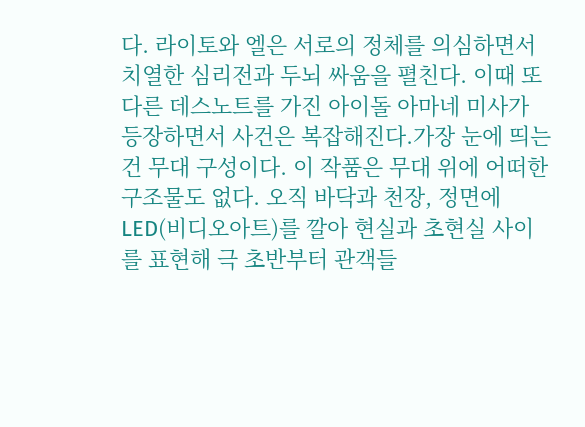다. 라이토와 엘은 서로의 정체를 의심하면서 치열한 심리전과 두뇌 싸움을 펼친다. 이때 또 다른 데스노트를 가진 아이돌 아마네 미사가 등장하면서 사건은 복잡해진다.가장 눈에 띄는 건 무대 구성이다. 이 작품은 무대 위에 어떠한 구조물도 없다. 오직 바닥과 천장, 정면에 LED(비디오아트)를 깔아 현실과 초현실 사이를 표현해 극 초반부터 관객들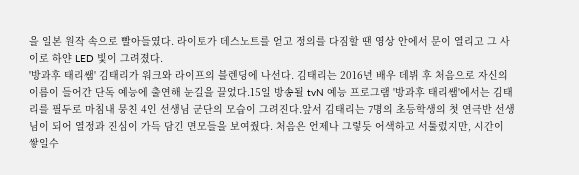을 일본 원작 속으로 빨아들였다. 라이토가 데스노트를 얻고 정의를 다짐할 땐 영상 안에서 문이 열리고 그 사이로 하얀 LED 빛이 그려졌다.
'방과후 태리쌤' 김태리가 워크와 라이프의 블렌딩에 나선다. 김태리는 2016년 배우 데뷔 후 처음으로 자신의 이름이 들어간 단독 예능에 출연해 눈길을 끌었다.15일 방송될 tvN 예능 프로그램 '방과후 태리쌤'에서는 김태리를 필두로 마침내 뭉친 4인 선생님 군단의 모습이 그려진다.앞서 김태리는 7명의 초등학생의 첫 연극반 선생님이 되어 열정과 진심이 가득 담긴 면모들을 보여줬다. 처음은 언제나 그렇듯 어색하고 서툴렀지만, 시간이 쌓일수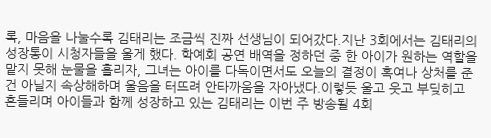록, 마음을 나눌수록 김태리는 조금씩 진짜 선생님이 되어갔다.지난 3회에서는 김태리의 성장통이 시청자들을 울게 했다. 학예회 공연 배역을 정하던 중 한 아이가 원하는 역할을 맡지 못해 눈물을 흘리자, 그녀는 아이를 다독이면서도 오늘의 결정이 혹여나 상처를 준 건 아닐지 속상해하며 울음을 터뜨려 안타까움을 자아냈다.이렇듯 울고 웃고 부딪히고 흔들리며 아이들과 함께 성장하고 있는 김태리는 이번 주 방송될 4회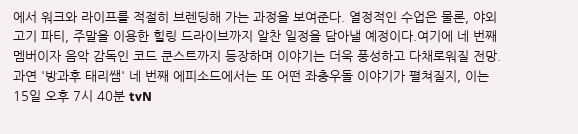에서 워크와 라이프를 적절히 브렌딩해 가는 과정을 보여준다. 열정적인 수업은 물론, 야외 고기 파티, 주말을 이용한 힐링 드라이브까지 알찬 일정을 담아낼 예정이다.여기에 네 번째 멤버이자 음악 감독인 코드 쿤스트까지 등장하며 이야기는 더욱 풍성하고 다채로워질 전망. 과연 '방과후 태리쌤' 네 번째 에피소드에서는 또 어떤 좌충우돌 이야기가 펼쳐질지, 이는 15일 오후 7시 40분 tvN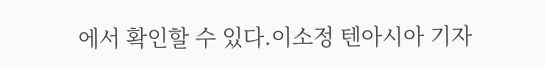에서 확인할 수 있다.이소정 텐아시아 기자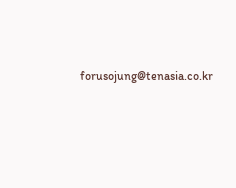forusojung@tenasia.co.kr